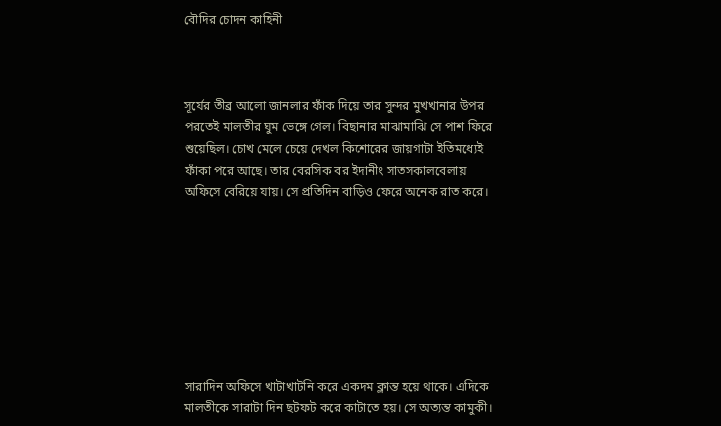বৌদির চোদন কাহিনী



সূর্যের তীব্র আলো জানলার ফাঁক দিয়ে তার সুন্দর মুখখানার উপর পরতেই মালতীর ঘুম ভেঙ্গে গেল। বিছানার মাঝামাঝি সে পাশ ফিরে শুয়েছিল। চোখ মেলে চেয়ে দেখল কিশোরের জায়গাটা ইতিমধ্যেই ফাঁকা পরে আছে। তার বেরসিক বর ইদানীং সাতসকালবেলায় অফিসে বেরিয়ে যায়। সে প্রতিদিন বাড়িও ফেরে অনেক রাত করে।








সারাদিন অফিসে খাটাখাটনি করে একদম ক্লান্ত হয়ে থাকে। এদিকে মালতীকে সারাটা দিন ছটফট করে কাটাতে হয়। সে অত্যন্ত কামুকী।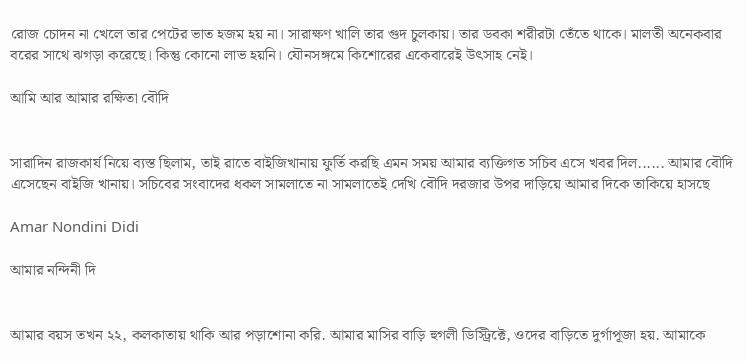রোজ চোদন না খেলে তার পেটের ভাত হজম হয় না। সারাক্ষণ খালি তার গুদ চুলকায়। তার ডবকা শরীরটা তেঁতে থাকে। মালতী অনেকবার বরের সাথে ঝগড়া করেছে। কিন্তু কোনো লাভ হয়নি। যৌনসঙ্গমে কিশোরের একেবারেই উৎসাহ নেই।

আমি আর আমার রক্ষিতা বৌদি


সারাদিন রাজকার্য নিয়ে ব্যস্ত ছিলাম, তাই রাতে বাইজিখানায় ফুর্তি করছি এমন সময় আমার ব্যক্তিগত সচিব এসে খবর দিল...... আমার বৌদি এসেছেন বাইজি খানায়। সচিবের সংবাদের ধকল সামলাতে না সামলাতেই দেখি বৌদি দরজার উপর দাড়িয়ে আমার দিকে তাকিয়ে হাসছে

Amar Nondini Didi

আমার নন্দিনী দি


আমার বয়স তখন ২২, কলকাতায় থাকি আর পড়াশোনা করি. আমার মাসির বাড়ি হুগলী ডিস্ট্রিক্টে, ওদের বাড়িতে দুর্গাপূজা হয়. আমাকে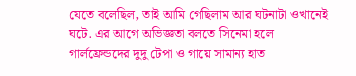যেতে বলেছিল, তাই আমি গেছিলাম আর ঘটনাটা ওখানেই ঘটে. এর আগে অভিজ্ঞতা বলতে সিনেমা হলে গার্লফ্রেন্ডদের দুদু টেপা ও গায়ে সামান্য হাত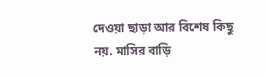দেওয়া ছাড়া আর বিশেষ কিছু নয়. মাসির বাড়ি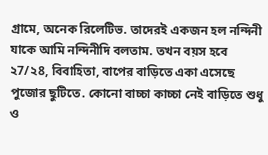গ্রামে, অনেক রিলেটিভ. তাদেরই একজন হল নন্দিনী যাকে আমি নন্দিনীদি বলতাম. তখন বয়স হবে ২7/২8, বিবাহিতা, বাপের বাড়িতে একা এসেছে পুজোর ছুটিতে. কোনো বাচ্চা কাচ্চা নেই বাড়িতে শুধু ও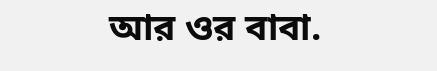আর ওর বাবা.